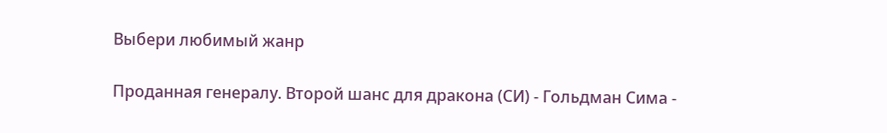Выбери любимый жанр

Проданная генералу. Второй шанс для дракона (СИ) - Гольдман Сима -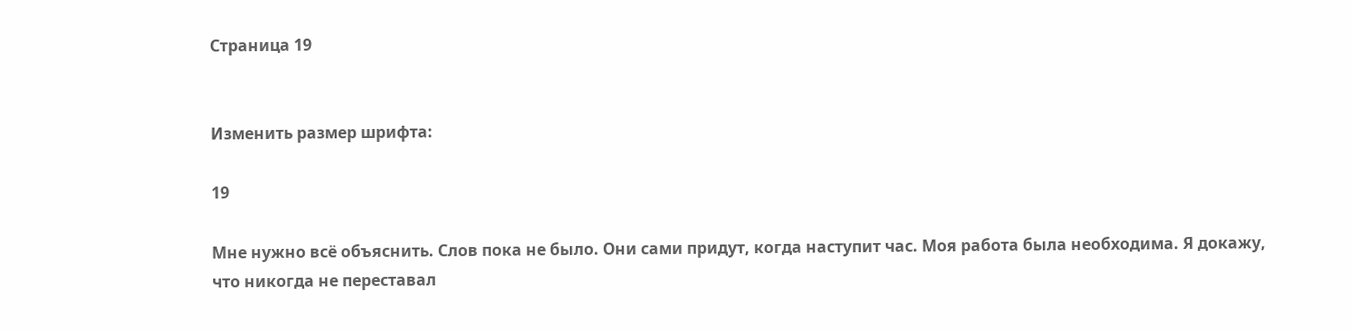Страница 19


Изменить размер шрифта:

19

Мне нужно всё объяснить. Слов пока не было. Они сами придут, когда наступит час. Моя работа была необходима. Я докажу, что никогда не переставал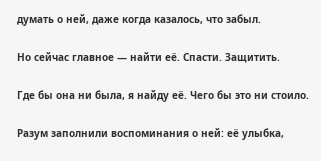думать о ней, даже когда казалось, что забыл.

Но сейчас главное — найти её. Спасти. Защитить.

Где бы она ни была, я найду её. Чего бы это ни стоило.

Разум заполнили воспоминания о ней: её улыбка,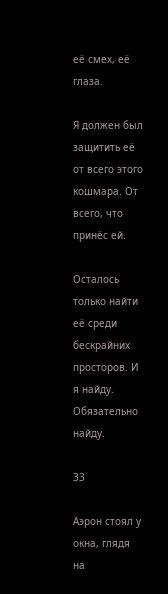её смех, её глаза.

Я должен был защитить её от всего этого кошмара. От всего, что принёс ей.

Осталось только найти её среди бескрайних просторов. И я найду. Обязательно найду.

33

Аэрон стоял у окна, глядя на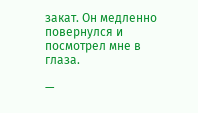закат. Он медленно повернулся и посмотрел мне в глаза.

—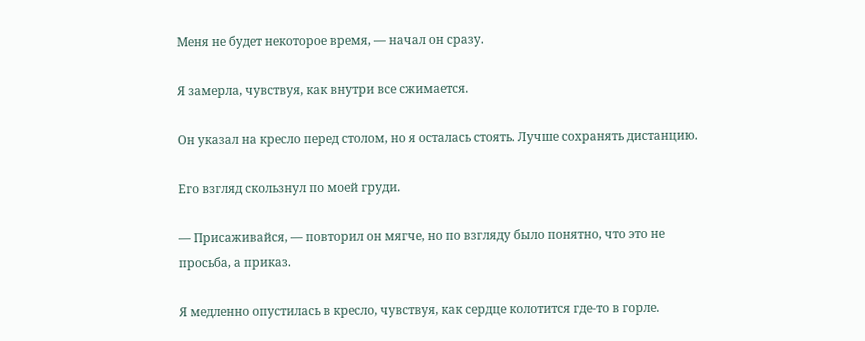Меня не будет некоторое время, — начал он сразу.

Я замерла, чувствуя, как внутри все сжимается.

Он указал на кресло перед столом, но я осталась стоять. Лучше сохранять дистанцию.

Его взгляд скользнул по моей груди.

— Присаживайся, — повторил он мягче, но по взгляду было понятно, что это не просьба, а приказ.

Я медленно опустилась в кресло, чувствуя, как сердце колотится где-то в горле.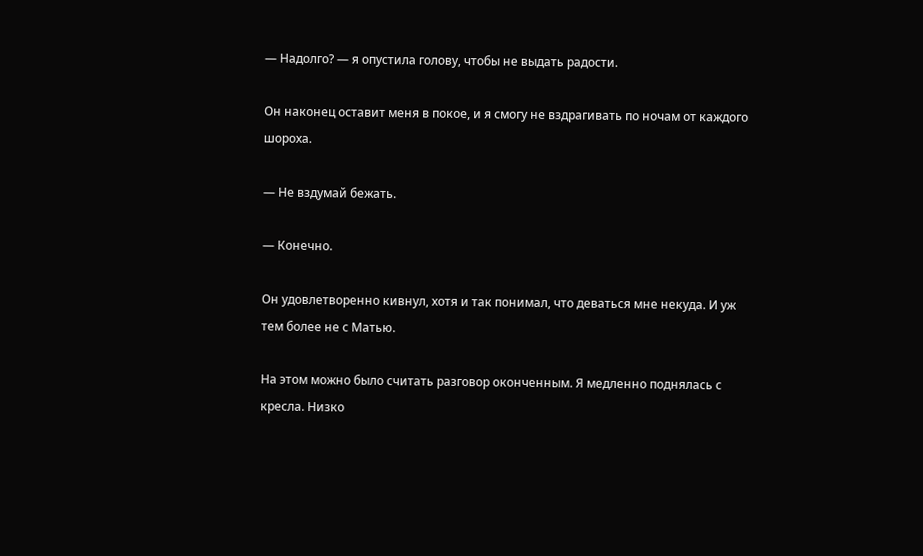— Надолго? — я опустила голову, чтобы не выдать радости.

Он наконец оставит меня в покое, и я смогу не вздрагивать по ночам от каждого шороха.

— Не вздумай бежать.

— Конечно.

Он удовлетворенно кивнул, хотя и так понимал, что деваться мне некуда. И уж тем более не с Матью.

На этом можно было считать разговор оконченным. Я медленно поднялась с кресла. Низко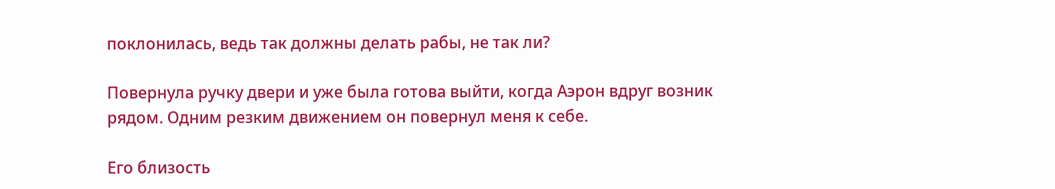поклонилась, ведь так должны делать рабы, не так ли?

Повернула ручку двери и уже была готова выйти, когда Аэрон вдруг возник рядом. Одним резким движением он повернул меня к себе.

Его близость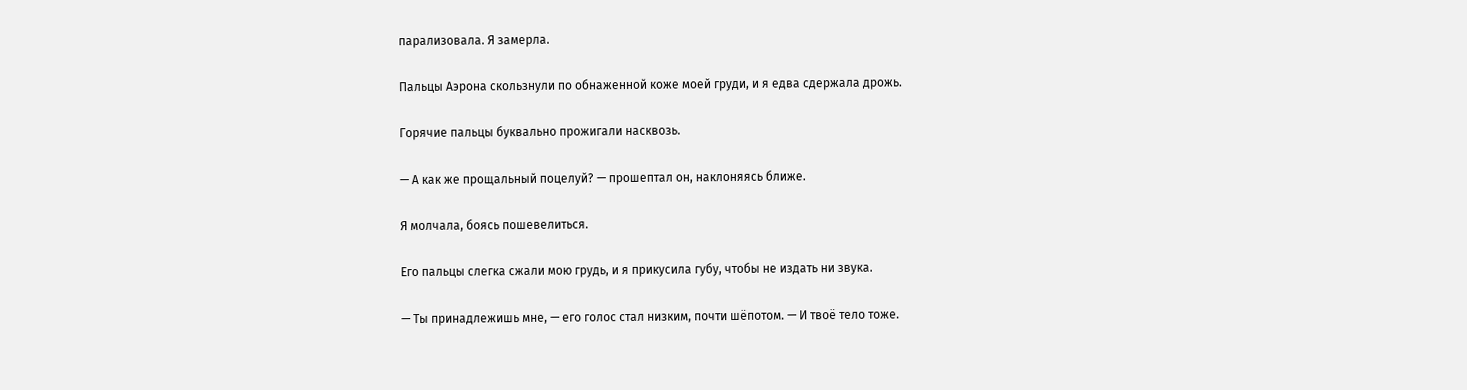парализовала. Я замерла.

Пальцы Аэрона скользнули по обнаженной коже моей груди, и я едва сдержала дрожь.

Горячие пальцы буквально прожигали насквозь.

— А как же прощальный поцелуй? — прошептал он, наклоняясь ближе.

Я молчала, боясь пошевелиться.

Его пальцы слегка сжали мою грудь, и я прикусила губу, чтобы не издать ни звука.

— Ты принадлежишь мне, — его голос стал низким, почти шёпотом. — И твоё тело тоже.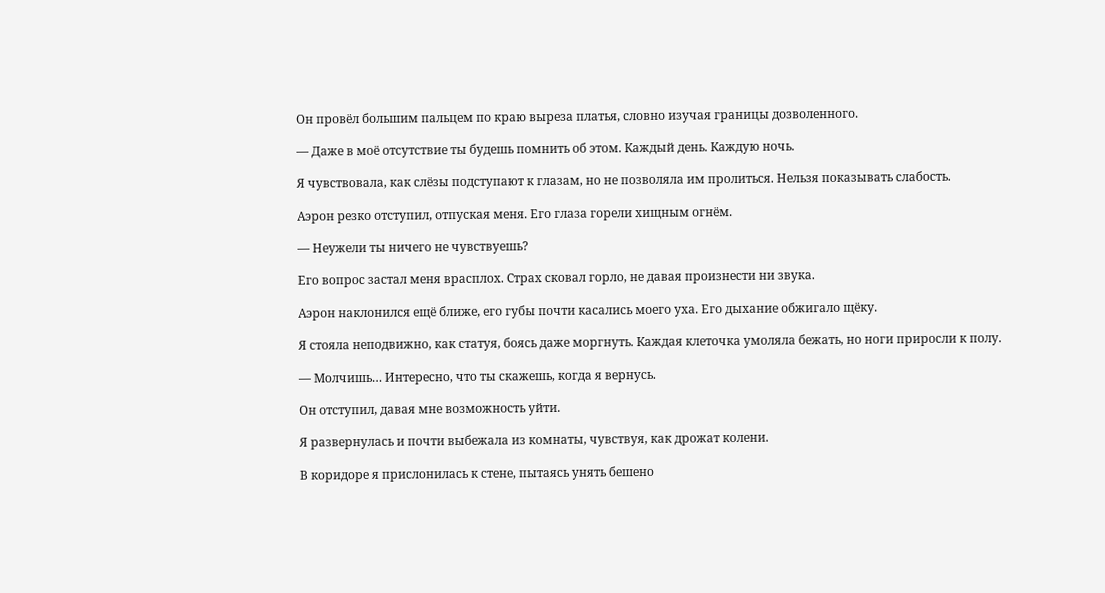Он провёл большим пальцем по краю выреза платья, словно изучая границы дозволенного.

— Даже в моё отсутствие ты будешь помнить об этом. Каждый день. Каждую ночь.

Я чувствовала, как слёзы подступают к глазам, но не позволяла им пролиться. Нельзя показывать слабость.

Аэрон резко отступил, отпуская меня. Его глаза горели хищным огнём.

— Неужели ты ничего не чувствуешь?

Его вопрос застал меня врасплох. Страх сковал горло, не давая произнести ни звука.

Аэрон наклонился ещё ближе, его губы почти касались моего уха. Его дыхание обжигало щёку.

Я стояла неподвижно, как статуя, боясь даже моргнуть. Каждая клеточка умоляла бежать, но ноги приросли к полу.

— Молчишь… Интересно, что ты скажешь, когда я вернусь.

Он отступил, давая мне возможность уйти.

Я развернулась и почти выбежала из комнаты, чувствуя, как дрожат колени.

В коридоре я прислонилась к стене, пытаясь унять бешено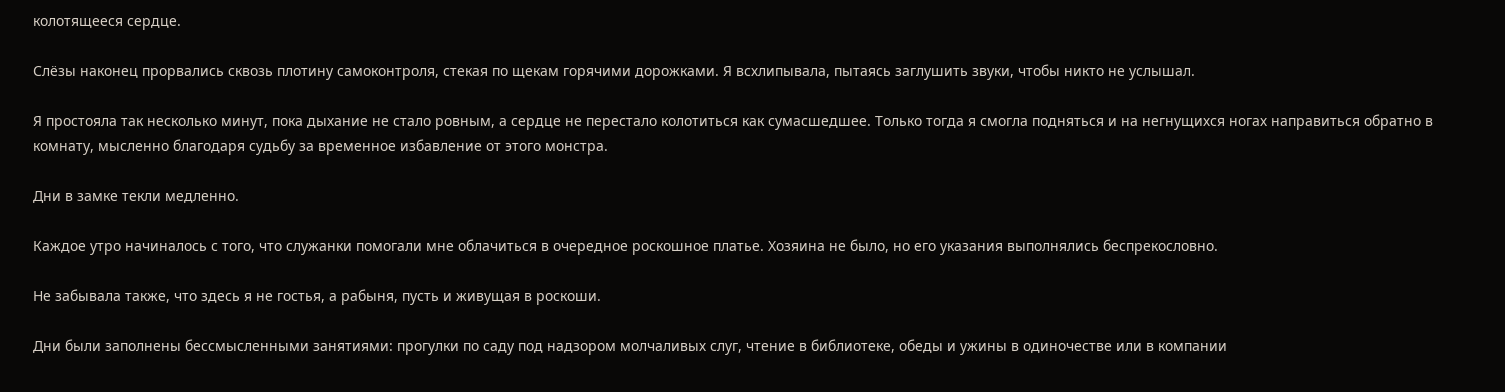колотящееся сердце.

Слёзы наконец прорвались сквозь плотину самоконтроля, стекая по щекам горячими дорожками. Я всхлипывала, пытаясь заглушить звуки, чтобы никто не услышал.

Я простояла так несколько минут, пока дыхание не стало ровным, а сердце не перестало колотиться как сумасшедшее. Только тогда я смогла подняться и на негнущихся ногах направиться обратно в комнату, мысленно благодаря судьбу за временное избавление от этого монстра.

Дни в замке текли медленно.

Каждое утро начиналось с того, что служанки помогали мне облачиться в очередное роскошное платье. Хозяина не было, но его указания выполнялись беспрекословно.

Не забывала также, что здесь я не гостья, а рабыня, пусть и живущая в роскоши.

Дни были заполнены бессмысленными занятиями: прогулки по саду под надзором молчаливых слуг, чтение в библиотеке, обеды и ужины в одиночестве или в компании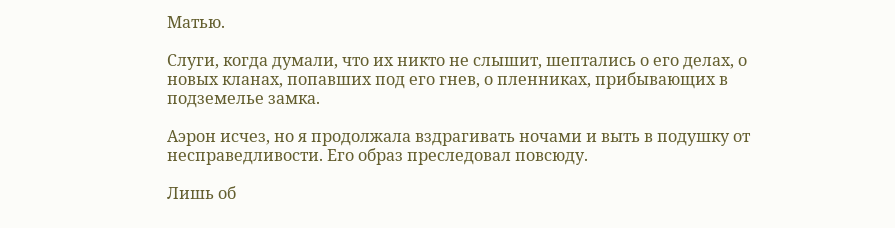Матью.

Слуги, когда думали, что их никто не слышит, шептались о его делах, о новых кланах, попавших под его гнев, о пленниках, прибывающих в подземелье замка.

Аэрон исчез, но я продолжала вздрагивать ночами и выть в подушку от несправедливости. Его образ преследовал повсюду.

Лишь об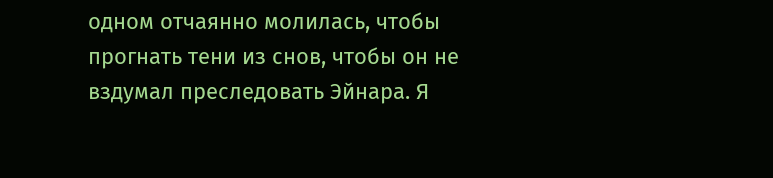одном отчаянно молилась, чтобы прогнать тени из снов, чтобы он не вздумал преследовать Эйнара. Я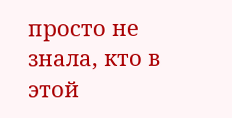просто не знала, кто в этой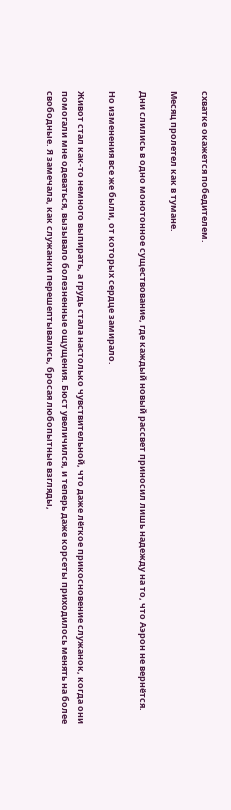схватке окажется победителем.

Месяц пролетел как в тумане.

Дни слились в одно монотонное существование, где каждый новый рассвет приносил лишь надежду на то, что Аэрон не вернётся.

Но изменения все же были, от которых сердце замирало.

Живот стал как-то немного выпирать, а грудь стала настолько чувствительной, что даже лёгкое прикосновение служанок, когда они помогали мне одеваться, вызывало болезненные ощущения. Бюст увеличился, и теперь даже корсеты приходилось менять на более свободные. Я замечала, как служанки перешептывались, бросая любопытные взгляды,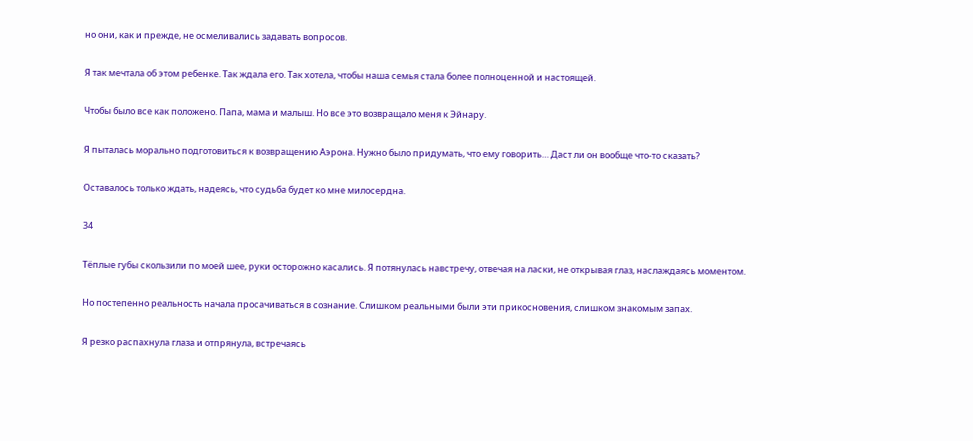но они, как и прежде, не осмеливались задавать вопросов.

Я так мечтала об этом ребенке. Так ждала его. Так хотела, чтобы наша семья стала более полноценной и настоящей.

Чтобы было все как положено. Папа, мама и малыш. Но все это возвращало меня к Эйнару.

Я пыталась морально подготовиться к возвращению Аэрона. Нужно было придумать, что ему говорить… Даст ли он вообще что-то сказать?

Оставалось только ждать, надеясь, что судьба будет ко мне милосердна.

34

Тёплые губы скользили по моей шее, руки осторожно касались. Я потянулась навстречу, отвечая на ласки, не открывая глаз, наслаждаясь моментом.

Но постепенно реальность начала просачиваться в сознание. Слишком реальными были эти прикосновения, слишком знакомым запах.

Я резко распахнула глаза и отпрянула, встречаясь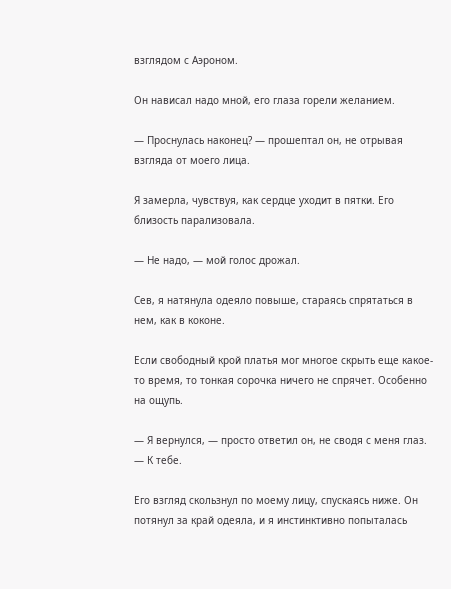взглядом с Аэроном.

Он нависал надо мной, его глаза горели желанием.

— Проснулась наконец? — прошептал он, не отрывая взгляда от моего лица.

Я замерла, чувствуя, как сердце уходит в пятки. Его близость парализовала.

— Не надо, — мой голос дрожал.

Сев, я натянула одеяло повыше, стараясь спрятаться в нем, как в коконе.

Если свободный крой платья мог многое скрыть еще какое-то время, то тонкая сорочка ничего не спрячет. Особенно на ощупь.

— Я вернулся, — просто ответил он, не сводя с меня глаз. — К тебе.

Его взгляд скользнул по моему лицу, спускаясь ниже. Он потянул за край одеяла, и я инстинктивно попыталась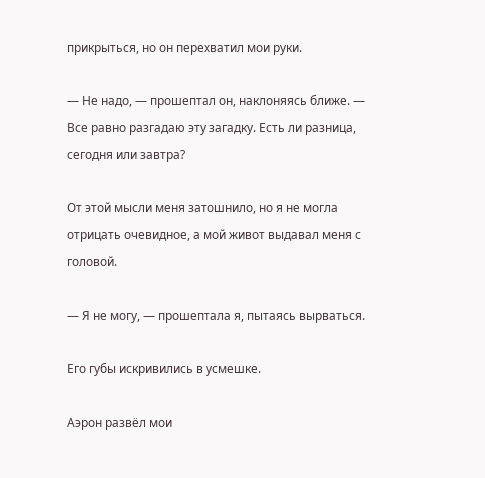прикрыться, но он перехватил мои руки.

— Не надо, — прошептал он, наклоняясь ближе. — Все равно разгадаю эту загадку. Есть ли разница, сегодня или завтра?

От этой мысли меня затошнило, но я не могла отрицать очевидное, а мой живот выдавал меня с головой.

— Я не могу, — прошептала я, пытаясь вырваться.

Его губы искривились в усмешке.

Аэрон развёл мои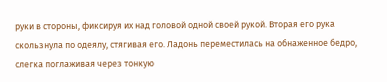руки в стороны, фиксируя их над головой одной своей рукой. Вторая его рука скользнула по одеялу, стягивая его. Ладонь переместилась на обнаженное бедро, слегка поглаживая через тонкую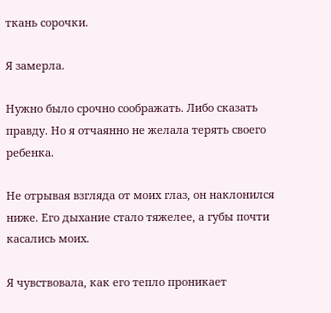ткань сорочки.

Я замерла.

Нужно было срочно соображать. Либо сказать правду. Но я отчаянно не желала терять своего ребенка.

Не отрывая взгляда от моих глаз, он наклонился ниже. Его дыхание стало тяжелее, а губы почти касались моих.

Я чувствовала, как его тепло проникает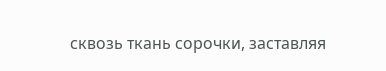сквозь ткань сорочки, заставляя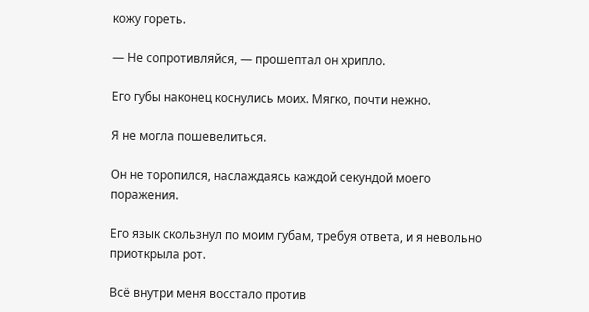кожу гореть.

— Не сопротивляйся, — прошептал он хрипло.

Его губы наконец коснулись моих. Мягко, почти нежно.

Я не могла пошевелиться.

Он не торопился, наслаждаясь каждой секундой моего поражения.

Его язык скользнул по моим губам, требуя ответа, и я невольно приоткрыла рот.

Всё внутри меня восстало против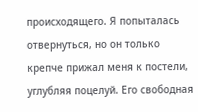происходящего. Я попыталась отвернуться, но он только крепче прижал меня к постели, углубляя поцелуй. Его свободная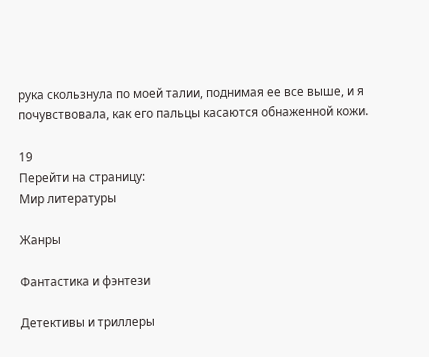рука скользнула по моей талии, поднимая ее все выше, и я почувствовала, как его пальцы касаются обнаженной кожи.

19
Перейти на страницу:
Мир литературы

Жанры

Фантастика и фэнтези

Детективы и триллеры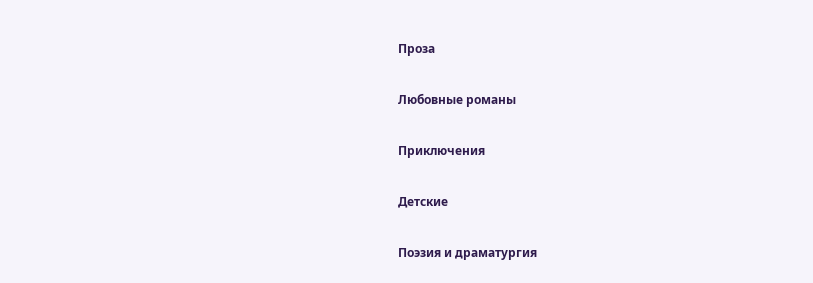Проза

Любовные романы

Приключения

Детские

Поэзия и драматургия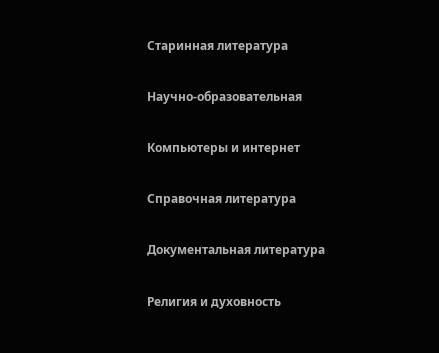Старинная литература

Научно-образовательная

Компьютеры и интернет

Справочная литература

Документальная литература

Религия и духовность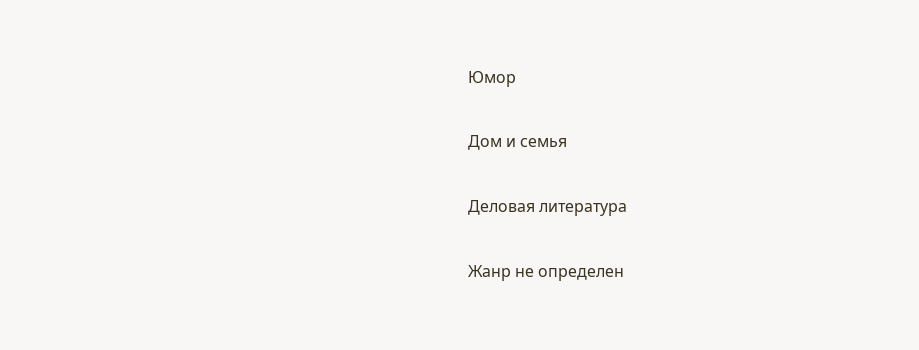Юмор

Дом и семья

Деловая литература

Жанр не определен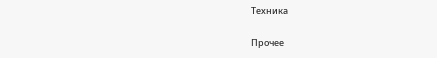Техника

Прочее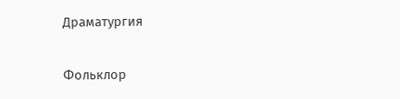Драматургия

Фольклор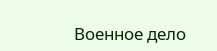Военное дело